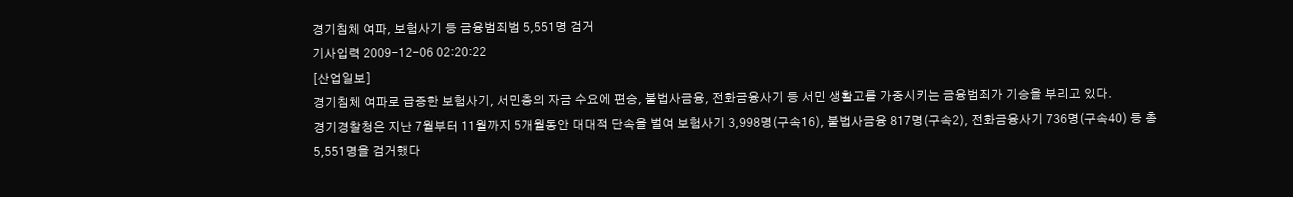경기침체 여파, 보험사기 등 금융범죄범 5,551명 검거
기사입력 2009-12-06 02:20:22
[산업일보]
경기침체 여파로 급증한 보험사기, 서민층의 자금 수요에 편승, 불법사금융, 전화금융사기 등 서민 생활고를 가중시키는 금융범죄가 기승을 부리고 있다.
경기경찰청은 지난 7월부터 11월까지 5개월동안 대대적 단속을 벌여 보험사기 3,998명(구속16), 불법사금융 817명(구속2), 전화금융사기 736명(구속40) 등 총 5,551명을 검거했다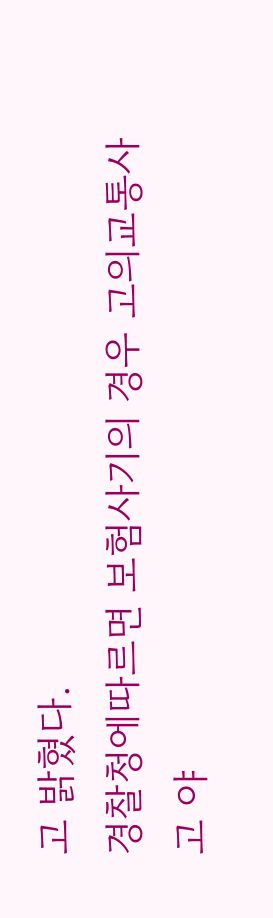고 밝혔다.
경찰청에따르면 보험사기의 경우 고의교통사고 야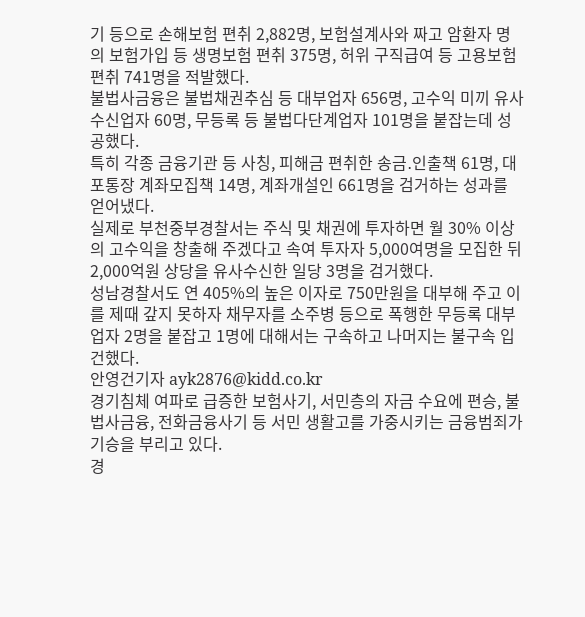기 등으로 손해보험 편취 2,882명, 보험설계사와 짜고 암환자 명의 보험가입 등 생명보험 편취 375명, 허위 구직급여 등 고용보험 편취 741명을 적발했다.
불법사금융은 불법채권추심 등 대부업자 656명, 고수익 미끼 유사수신업자 60명, 무등록 등 불법다단계업자 101명을 붙잡는데 성공했다.
특히 각종 금융기관 등 사칭, 피해금 편취한 송금․인출책 61명, 대포통장 계좌모집책 14명, 계좌개설인 661명을 검거하는 성과를 얻어냈다.
실제로 부천중부경찰서는 주식 및 채권에 투자하면 월 30% 이상의 고수익을 창출해 주겠다고 속여 투자자 5,000여명을 모집한 뒤 2,000억원 상당을 유사수신한 일당 3명을 검거했다.
성남경찰서도 연 405%의 높은 이자로 750만원을 대부해 주고 이를 제때 갚지 못하자 채무자를 소주병 등으로 폭행한 무등록 대부업자 2명을 붙잡고 1명에 대해서는 구속하고 나머지는 불구속 입건했다.
안영건기자 ayk2876@kidd.co.kr
경기침체 여파로 급증한 보험사기, 서민층의 자금 수요에 편승, 불법사금융, 전화금융사기 등 서민 생활고를 가중시키는 금융범죄가 기승을 부리고 있다.
경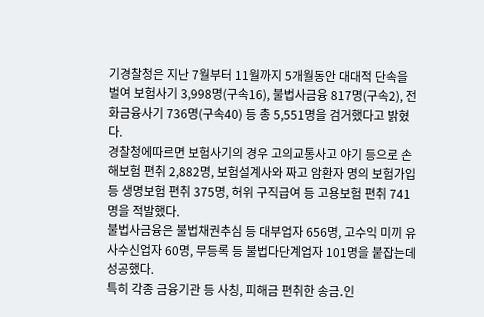기경찰청은 지난 7월부터 11월까지 5개월동안 대대적 단속을 벌여 보험사기 3,998명(구속16), 불법사금융 817명(구속2), 전화금융사기 736명(구속40) 등 총 5,551명을 검거했다고 밝혔다.
경찰청에따르면 보험사기의 경우 고의교통사고 야기 등으로 손해보험 편취 2,882명, 보험설계사와 짜고 암환자 명의 보험가입 등 생명보험 편취 375명, 허위 구직급여 등 고용보험 편취 741명을 적발했다.
불법사금융은 불법채권추심 등 대부업자 656명, 고수익 미끼 유사수신업자 60명, 무등록 등 불법다단계업자 101명을 붙잡는데 성공했다.
특히 각종 금융기관 등 사칭, 피해금 편취한 송금․인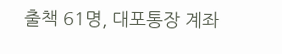출책 61명, 대포통장 계좌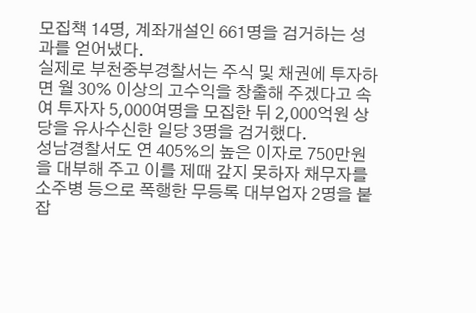모집책 14명, 계좌개설인 661명을 검거하는 성과를 얻어냈다.
실제로 부천중부경찰서는 주식 및 채권에 투자하면 월 30% 이상의 고수익을 창출해 주겠다고 속여 투자자 5,000여명을 모집한 뒤 2,000억원 상당을 유사수신한 일당 3명을 검거했다.
성남경찰서도 연 405%의 높은 이자로 750만원을 대부해 주고 이를 제때 갚지 못하자 채무자를 소주병 등으로 폭행한 무등록 대부업자 2명을 붙잡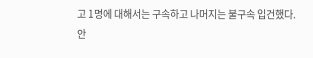고 1명에 대해서는 구속하고 나머지는 불구속 입건했다.
안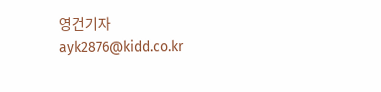영건기자 ayk2876@kidd.co.kr